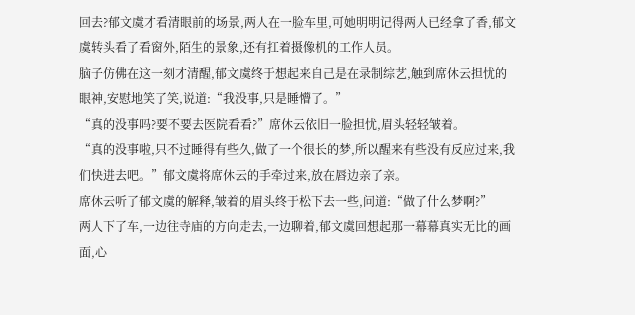回去?郁文虞才看清眼前的场景,两人在一脸车里,可她明明记得两人已经拿了香,郁文虞转头看了看窗外,陌生的景象,还有扛着摄像机的工作人员。
脑子仿佛在这一刻才清醒,郁文虞终于想起来自己是在录制综艺,触到席休云担忧的眼神,安慰地笑了笑,说道:“我没事,只是睡懵了。”
“真的没事吗?要不要去医院看看?”席休云依旧一脸担忧,眉头轻轻皱着。
“真的没事啦,只不过睡得有些久,做了一个很长的梦,所以醒来有些没有反应过来,我们快进去吧。”郁文虞将席休云的手牵过来,放在唇边亲了亲。
席休云听了郁文虞的解释,皱着的眉头终于松下去一些,问道:“做了什么梦啊?”
两人下了车,一边往寺庙的方向走去,一边聊着,郁文虞回想起那一幕幕真实无比的画面,心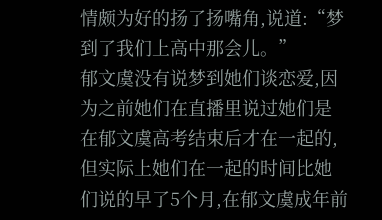情颇为好的扬了扬嘴角,说道:“梦到了我们上高中那会儿。”
郁文虞没有说梦到她们谈恋爱,因为之前她们在直播里说过她们是在郁文虞高考结束后才在一起的,但实际上她们在一起的时间比她们说的早了5个月,在郁文虞成年前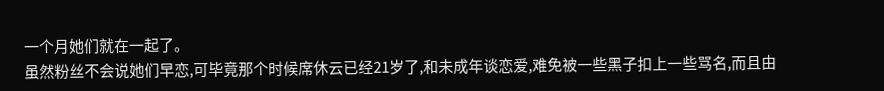一个月她们就在一起了。
虽然粉丝不会说她们早恋,可毕竟那个时候席休云已经21岁了,和未成年谈恋爱,难免被一些黑子扣上一些骂名,而且由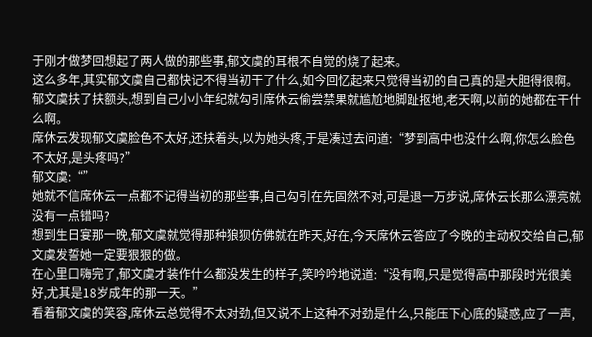于刚才做梦回想起了两人做的那些事,郁文虞的耳根不自觉的烧了起来。
这么多年,其实郁文虞自己都快记不得当初干了什么,如今回忆起来只觉得当初的自己真的是大胆得很啊。
郁文虞扶了扶额头,想到自己小小年纪就勾引席休云偷尝禁果就尴尬地脚趾抠地,老天啊,以前的她都在干什么啊。
席休云发现郁文虞脸色不太好,还扶着头,以为她头疼,于是凑过去问道:“梦到高中也没什么啊,你怎么脸色不太好,是头疼吗?”
郁文虞:“”
她就不信席休云一点都不记得当初的那些事,自己勾引在先固然不对,可是退一万步说,席休云长那么漂亮就没有一点错吗?
想到生日宴那一晚,郁文虞就觉得那种狼狈仿佛就在昨天,好在,今天席休云答应了今晚的主动权交给自己,郁文虞发誓她一定要狠狠的做。
在心里口嗨完了,郁文虞才装作什么都没发生的样子,笑吟吟地说道:“没有啊,只是觉得高中那段时光很美好,尤其是18岁成年的那一天。”
看着郁文虞的笑容,席休云总觉得不太对劲,但又说不上这种不对劲是什么,只能压下心底的疑惑,应了一声,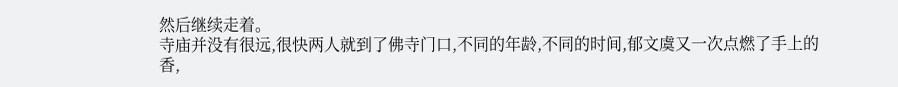然后继续走着。
寺庙并没有很远,很快两人就到了佛寺门口,不同的年龄,不同的时间,郁文虞又一次点燃了手上的香,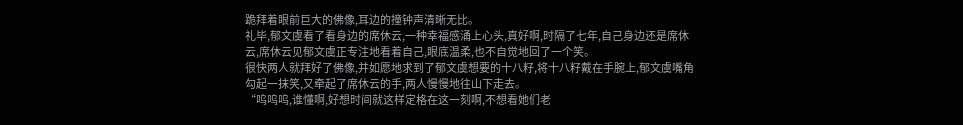跪拜着眼前巨大的佛像,耳边的撞钟声清晰无比。
礼毕,郁文虞看了看身边的席休云,一种幸福感涌上心头,真好啊,时隔了七年,自己身边还是席休云,席休云见郁文虞正专注地看着自己,眼底温柔,也不自觉地回了一个笑。
很快两人就拜好了佛像,并如愿地求到了郁文虞想要的十八籽,将十八籽戴在手腕上,郁文虞嘴角勾起一抹笑,又牵起了席休云的手,两人慢慢地往山下走去。
“呜呜呜,谁懂啊,好想时间就这样定格在这一刻啊,不想看她们老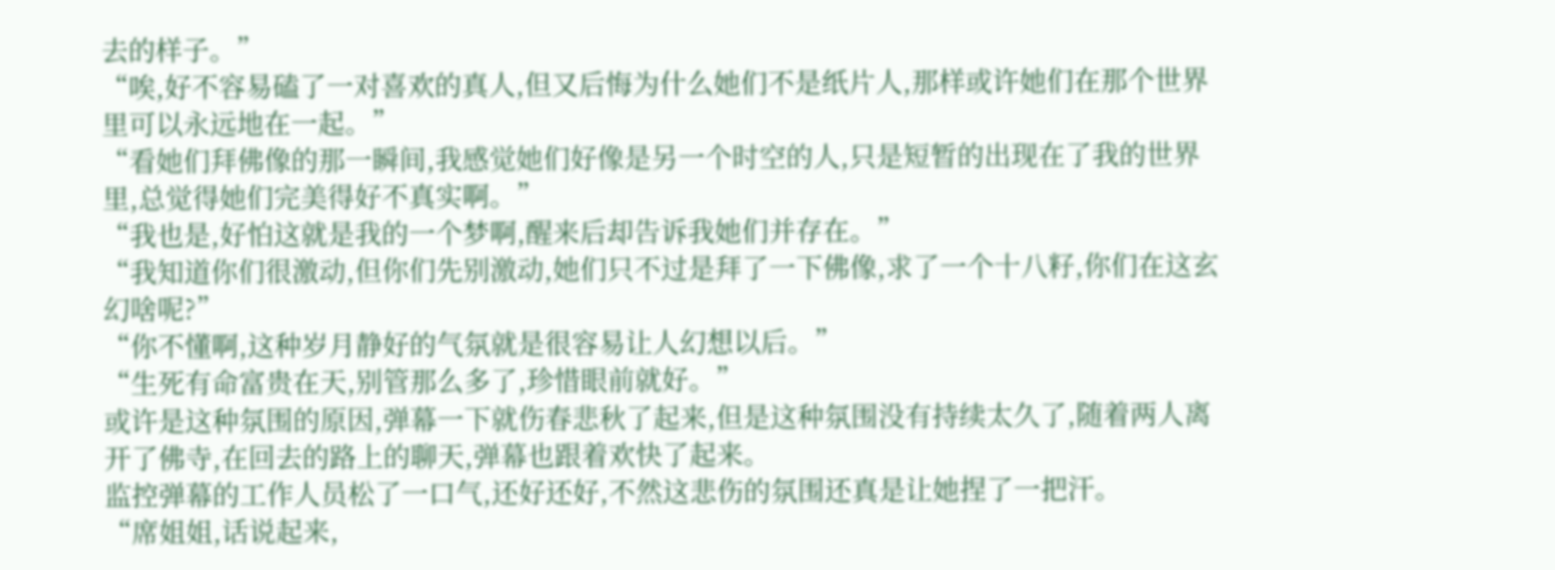去的样子。”
“唉,好不容易磕了一对喜欢的真人,但又后悔为什么她们不是纸片人,那样或许她们在那个世界里可以永远地在一起。”
“看她们拜佛像的那一瞬间,我感觉她们好像是另一个时空的人,只是短暂的出现在了我的世界里,总觉得她们完美得好不真实啊。”
“我也是,好怕这就是我的一个梦啊,醒来后却告诉我她们并存在。”
“我知道你们很激动,但你们先别激动,她们只不过是拜了一下佛像,求了一个十八籽,你们在这玄幻啥呢?”
“你不懂啊,这种岁月静好的气氛就是很容易让人幻想以后。”
“生死有命富贵在天,别管那么多了,珍惜眼前就好。”
或许是这种氛围的原因,弹幕一下就伤春悲秋了起来,但是这种氛围没有持续太久了,随着两人离开了佛寺,在回去的路上的聊天,弹幕也跟着欢快了起来。
监控弹幕的工作人员松了一口气,还好还好,不然这悲伤的氛围还真是让她捏了一把汗。
“席姐姐,话说起来,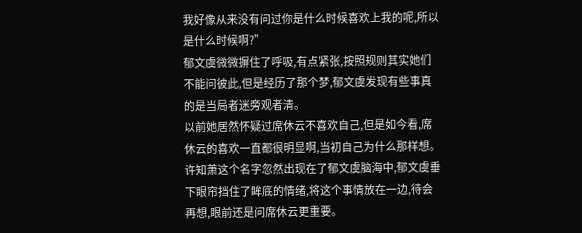我好像从来没有问过你是什么时候喜欢上我的呢,所以是什么时候啊?”
郁文虞微微摒住了呼吸,有点紧张,按照规则其实她们不能问彼此,但是经历了那个梦,郁文虞发现有些事真的是当局者迷旁观者清。
以前她居然怀疑过席休云不喜欢自己,但是如今看,席休云的喜欢一直都很明显啊,当初自己为什么那样想。
许知萧这个名字忽然出现在了郁文虞脑海中,郁文虞垂下眼帘挡住了眸底的情绪,将这个事情放在一边,待会再想,眼前还是问席休云更重要。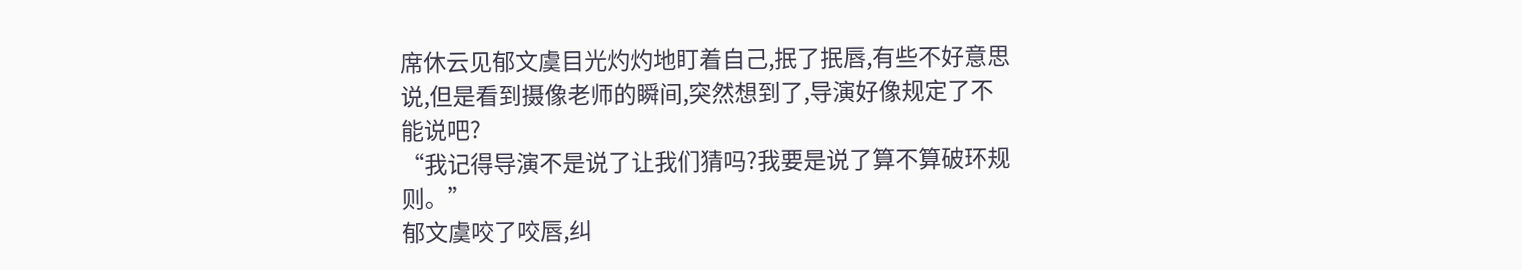席休云见郁文虞目光灼灼地盯着自己,抿了抿唇,有些不好意思说,但是看到摄像老师的瞬间,突然想到了,导演好像规定了不能说吧?
“我记得导演不是说了让我们猜吗?我要是说了算不算破环规则。”
郁文虞咬了咬唇,纠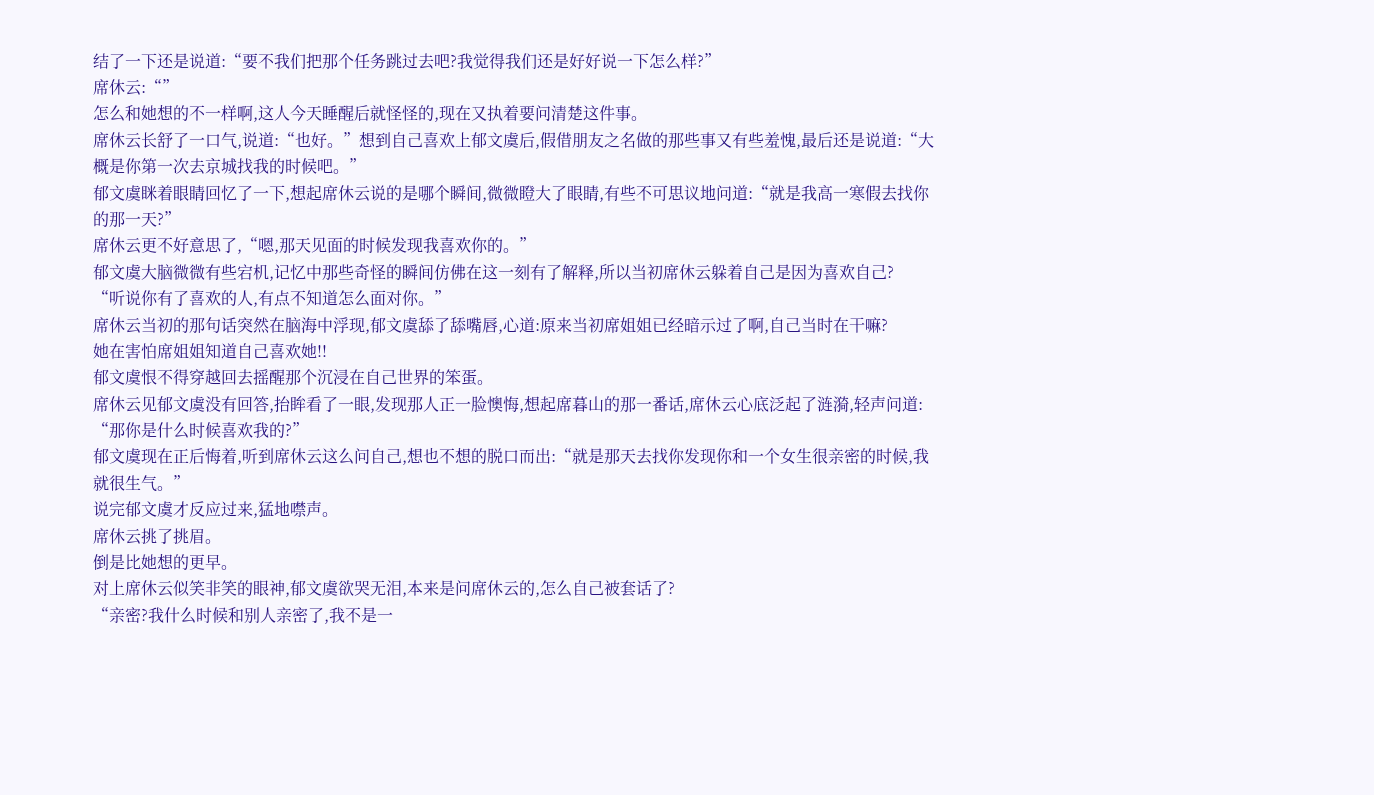结了一下还是说道:“要不我们把那个任务跳过去吧?我觉得我们还是好好说一下怎么样?”
席休云:“”
怎么和她想的不一样啊,这人今天睡醒后就怪怪的,现在又执着要问清楚这件事。
席休云长舒了一口气,说道:“也好。”想到自己喜欢上郁文虞后,假借朋友之名做的那些事又有些羞愧,最后还是说道:“大概是你第一次去京城找我的时候吧。”
郁文虞眯着眼睛回忆了一下,想起席休云说的是哪个瞬间,微微瞪大了眼睛,有些不可思议地问道:“就是我高一寒假去找你的那一天?”
席休云更不好意思了,“嗯,那天见面的时候发现我喜欢你的。”
郁文虞大脑微微有些宕机,记忆中那些奇怪的瞬间仿佛在这一刻有了解释,所以当初席休云躲着自己是因为喜欢自己?
“听说你有了喜欢的人,有点不知道怎么面对你。”
席休云当初的那句话突然在脑海中浮现,郁文虞舔了舔嘴唇,心道:原来当初席姐姐已经暗示过了啊,自己当时在干嘛?
她在害怕席姐姐知道自己喜欢她!!
郁文虞恨不得穿越回去摇醒那个沉浸在自己世界的笨蛋。
席休云见郁文虞没有回答,抬眸看了一眼,发现那人正一脸懊悔,想起席暮山的那一番话,席休云心底泛起了涟漪,轻声问道:
“那你是什么时候喜欢我的?”
郁文虞现在正后悔着,听到席休云这么问自己,想也不想的脱口而出:“就是那天去找你发现你和一个女生很亲密的时候,我就很生气。”
说完郁文虞才反应过来,猛地噤声。
席休云挑了挑眉。
倒是比她想的更早。
对上席休云似笑非笑的眼神,郁文虞欲哭无泪,本来是问席休云的,怎么自己被套话了?
“亲密?我什么时候和别人亲密了,我不是一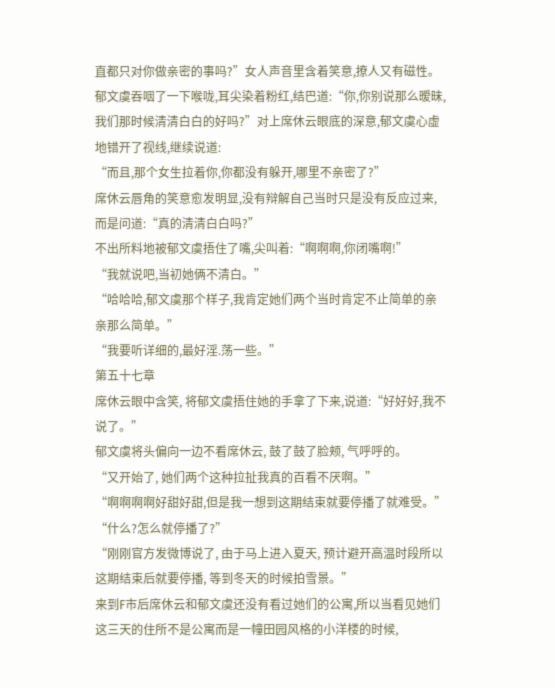直都只对你做亲密的事吗?”女人声音里含着笑意,撩人又有磁性。
郁文虞吞咽了一下喉咙,耳尖染着粉红,结巴道:“你,你别说那么暧昧,我们那时候清清白白的好吗?”对上席休云眼底的深意,郁文虞心虚地错开了视线,继续说道:
“而且,那个女生拉着你,你都没有躲开,哪里不亲密了?”
席休云唇角的笑意愈发明显,没有辩解自己当时只是没有反应过来,而是问道:“真的清清白白吗?”
不出所料地被郁文虞捂住了嘴,尖叫着:“啊啊啊,你闭嘴啊!”
“我就说吧,当初她俩不清白。”
“哈哈哈,郁文虞那个样子,我肯定她们两个当时肯定不止简单的亲亲那么简单。”
“我要听详细的,最好淫.荡一些。”
第五十七章
席休云眼中含笑, 将郁文虞捂住她的手拿了下来,说道:“好好好,我不说了。”
郁文虞将头偏向一边不看席休云, 鼓了鼓了脸颊, 气呼呼的。
“又开始了, 她们两个这种拉扯我真的百看不厌啊。”
“啊啊啊啊好甜好甜,但是我一想到这期结束就要停播了就难受。”
“什么?怎么就停播了?”
“刚刚官方发微博说了, 由于马上进入夏天, 预计避开高温时段所以这期结束后就要停播, 等到冬天的时候拍雪景。”
来到F市后席休云和郁文虞还没有看过她们的公寓,所以当看见她们这三天的住所不是公寓而是一幢田园风格的小洋楼的时候,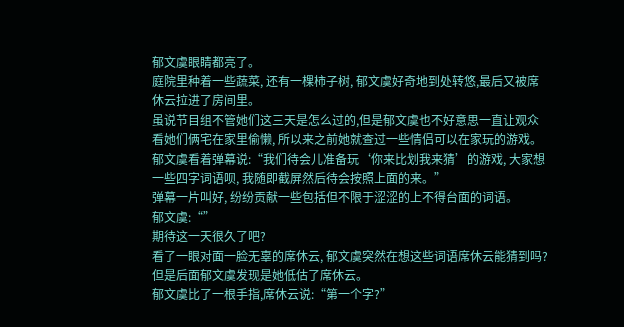郁文虞眼睛都亮了。
庭院里种着一些蔬菜, 还有一棵柿子树, 郁文虞好奇地到处转悠,最后又被席休云拉进了房间里。
虽说节目组不管她们这三天是怎么过的,但是郁文虞也不好意思一直让观众看她们俩宅在家里偷懒, 所以来之前她就查过一些情侣可以在家玩的游戏。
郁文虞看着弹幕说:“我们待会儿准备玩‘你来比划我来猜’的游戏, 大家想一些四字词语呗, 我随即截屏然后待会按照上面的来。”
弹幕一片叫好, 纷纷贡献一些包括但不限于涩涩的上不得台面的词语。
郁文虞:“”
期待这一天很久了吧?
看了一眼对面一脸无辜的席休云, 郁文虞突然在想这些词语席休云能猜到吗?但是后面郁文虞发现是她低估了席休云。
郁文虞比了一根手指,席休云说:“第一个字?”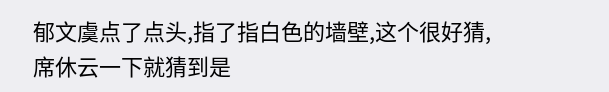郁文虞点了点头,指了指白色的墙壁,这个很好猜,席休云一下就猜到是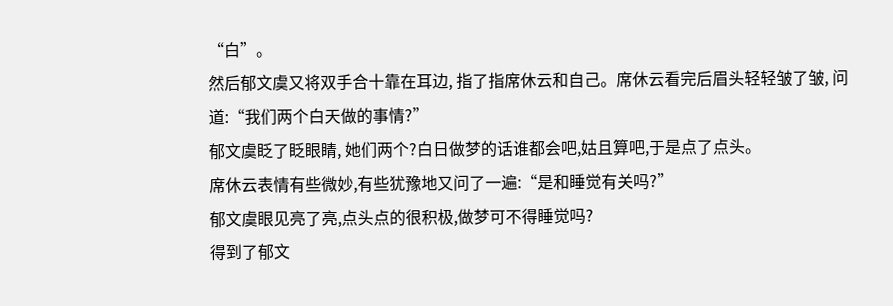“白”。
然后郁文虞又将双手合十靠在耳边, 指了指席休云和自己。席休云看完后眉头轻轻皱了皱, 问道:“我们两个白天做的事情?”
郁文虞眨了眨眼睛, 她们两个?白日做梦的话谁都会吧,姑且算吧,于是点了点头。
席休云表情有些微妙,有些犹豫地又问了一遍:“是和睡觉有关吗?”
郁文虞眼见亮了亮,点头点的很积极,做梦可不得睡觉吗?
得到了郁文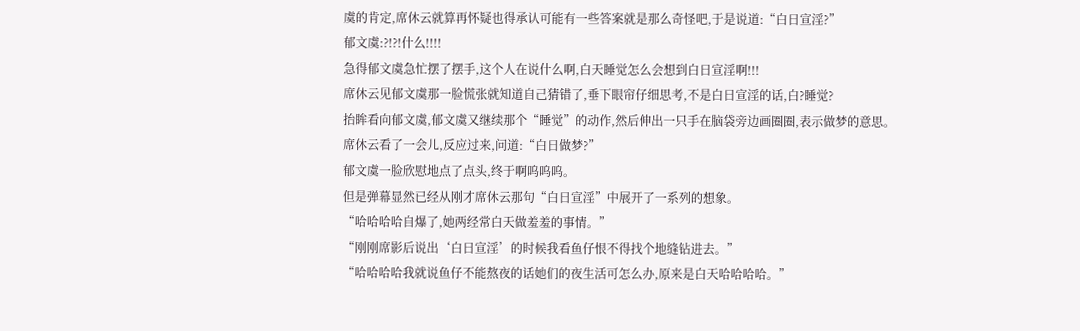虞的肯定,席休云就算再怀疑也得承认可能有一些答案就是那么奇怪吧,于是说道:“白日宣淫?”
郁文虞:?!?!什么!!!!
急得郁文虞急忙摆了摆手,这个人在说什么啊,白天睡觉怎么会想到白日宣淫啊!!!
席休云见郁文虞那一脸慌张就知道自己猜错了,垂下眼帘仔细思考,不是白日宣淫的话,白?睡觉?
抬眸看向郁文虞,郁文虞又继续那个“睡觉”的动作,然后伸出一只手在脑袋旁边画圈圈,表示做梦的意思。
席休云看了一会儿,反应过来,问道:“白日做梦?”
郁文虞一脸欣慰地点了点头,终于啊呜呜呜。
但是弹幕显然已经从刚才席休云那句“白日宣淫”中展开了一系列的想象。
“哈哈哈哈自爆了,她两经常白天做羞羞的事情。”
“刚刚席影后说出‘白日宣淫’的时候我看鱼仔恨不得找个地缝钻进去。”
“哈哈哈哈我就说鱼仔不能熬夜的话她们的夜生活可怎么办,原来是白天哈哈哈哈。”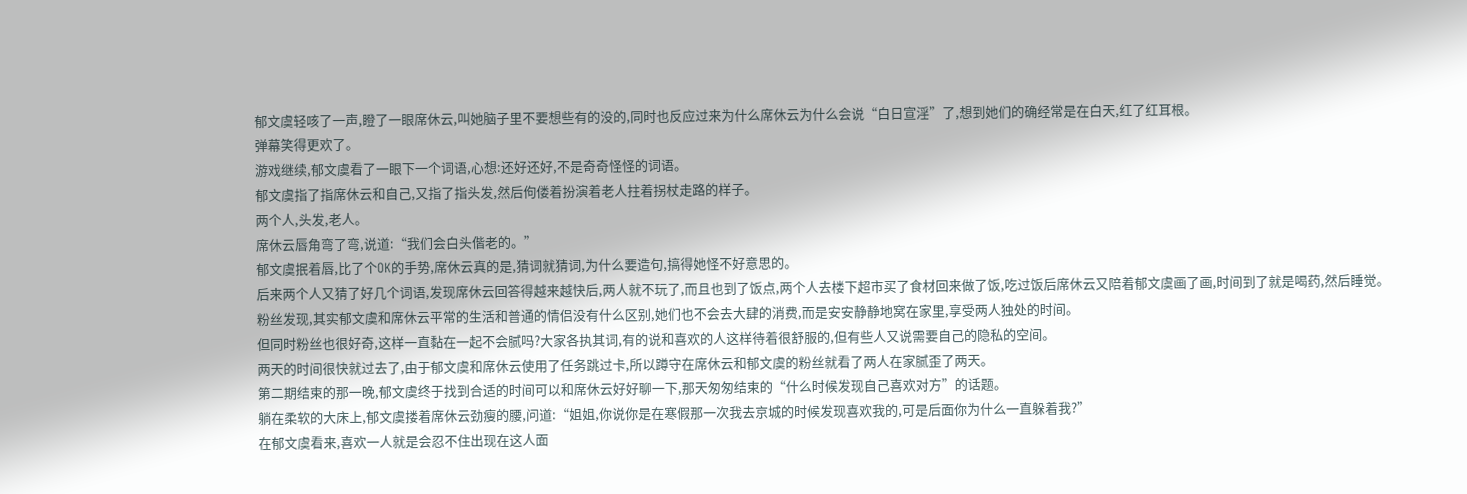郁文虞轻咳了一声,瞪了一眼席休云,叫她脑子里不要想些有的没的,同时也反应过来为什么席休云为什么会说“白日宣淫”了,想到她们的确经常是在白天,红了红耳根。
弹幕笑得更欢了。
游戏继续,郁文虞看了一眼下一个词语,心想:还好还好,不是奇奇怪怪的词语。
郁文虞指了指席休云和自己,又指了指头发,然后佝偻着扮演着老人拄着拐杖走路的样子。
两个人,头发,老人。
席休云唇角弯了弯,说道:“我们会白头偕老的。”
郁文虞抿着唇,比了个OK的手势,席休云真的是,猜词就猜词,为什么要造句,搞得她怪不好意思的。
后来两个人又猜了好几个词语,发现席休云回答得越来越快后,两人就不玩了,而且也到了饭点,两个人去楼下超市买了食材回来做了饭,吃过饭后席休云又陪着郁文虞画了画,时间到了就是喝药,然后睡觉。
粉丝发现,其实郁文虞和席休云平常的生活和普通的情侣没有什么区别,她们也不会去大肆的消费,而是安安静静地窝在家里,享受两人独处的时间。
但同时粉丝也很好奇,这样一直黏在一起不会腻吗?大家各执其词,有的说和喜欢的人这样待着很舒服的,但有些人又说需要自己的隐私的空间。
两天的时间很快就过去了,由于郁文虞和席休云使用了任务跳过卡,所以蹲守在席休云和郁文虞的粉丝就看了两人在家腻歪了两天。
第二期结束的那一晚,郁文虞终于找到合适的时间可以和席休云好好聊一下,那天匆匆结束的“什么时候发现自己喜欢对方”的话题。
躺在柔软的大床上,郁文虞搂着席休云劲瘦的腰,问道:“姐姐,你说你是在寒假那一次我去京城的时候发现喜欢我的,可是后面你为什么一直躲着我?”
在郁文虞看来,喜欢一人就是会忍不住出现在这人面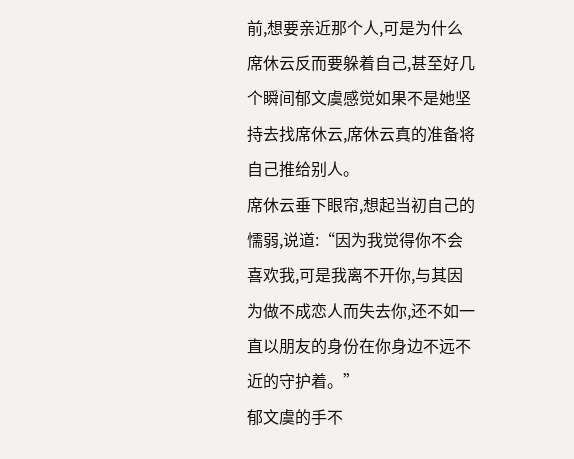前,想要亲近那个人,可是为什么席休云反而要躲着自己,甚至好几个瞬间郁文虞感觉如果不是她坚持去找席休云,席休云真的准备将自己推给别人。
席休云垂下眼帘,想起当初自己的懦弱,说道:“因为我觉得你不会喜欢我,可是我离不开你,与其因为做不成恋人而失去你,还不如一直以朋友的身份在你身边不远不近的守护着。”
郁文虞的手不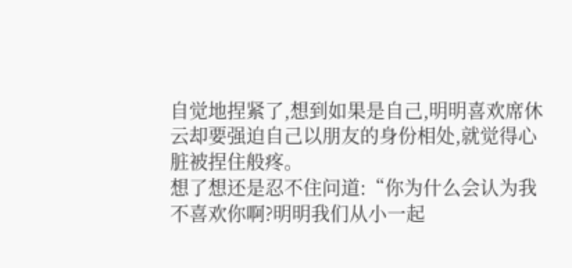自觉地捏紧了,想到如果是自己,明明喜欢席休云却要强迫自己以朋友的身份相处,就觉得心脏被捏住般疼。
想了想还是忍不住问道:“你为什么会认为我不喜欢你啊?明明我们从小一起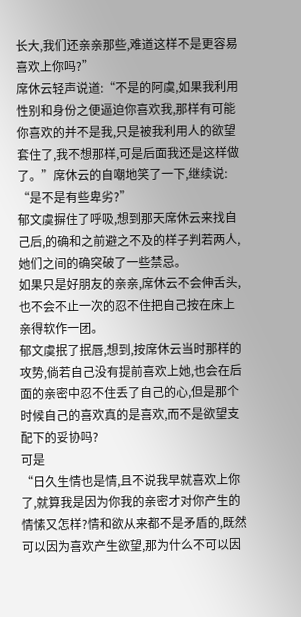长大,我们还亲亲那些,难道这样不是更容易喜欢上你吗?”
席休云轻声说道:“不是的阿虞,如果我利用性别和身份之便逼迫你喜欢我,那样有可能你喜欢的并不是我,只是被我利用人的欲望套住了,我不想那样,可是后面我还是这样做了。”席休云的自嘲地笑了一下,继续说:
“是不是有些卑劣?”
郁文虞摒住了呼吸,想到那天席休云来找自己后,的确和之前避之不及的样子判若两人,她们之间的确突破了一些禁忌。
如果只是好朋友的亲亲,席休云不会伸舌头,也不会不止一次的忍不住把自己按在床上亲得软作一团。
郁文虞抿了抿唇,想到,按席休云当时那样的攻势,倘若自己没有提前喜欢上她,也会在后面的亲密中忍不住丢了自己的心,但是那个时候自己的喜欢真的是喜欢,而不是欲望支配下的妥协吗?
可是
“日久生情也是情,且不说我早就喜欢上你了,就算我是因为你我的亲密才对你产生的情愫又怎样?情和欲从来都不是矛盾的,既然可以因为喜欢产生欲望,那为什么不可以因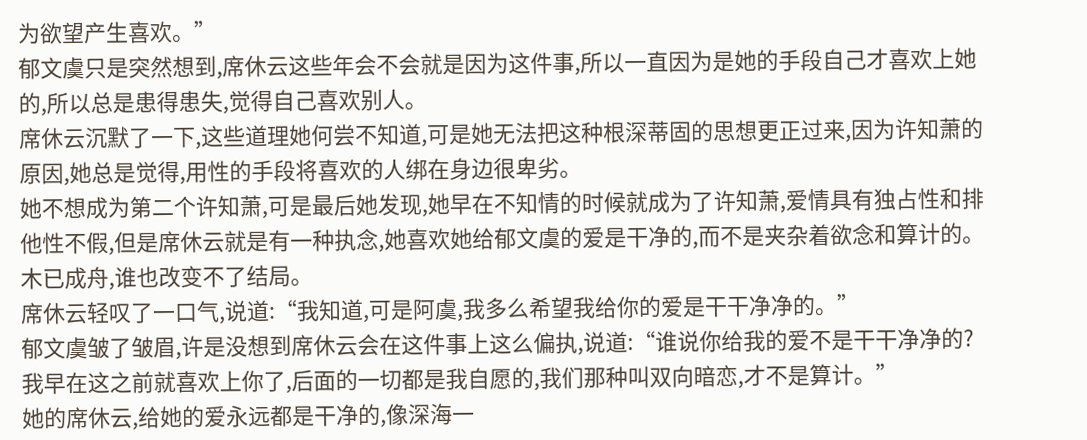为欲望产生喜欢。”
郁文虞只是突然想到,席休云这些年会不会就是因为这件事,所以一直因为是她的手段自己才喜欢上她的,所以总是患得患失,觉得自己喜欢别人。
席休云沉默了一下,这些道理她何尝不知道,可是她无法把这种根深蒂固的思想更正过来,因为许知萧的原因,她总是觉得,用性的手段将喜欢的人绑在身边很卑劣。
她不想成为第二个许知萧,可是最后她发现,她早在不知情的时候就成为了许知萧,爱情具有独占性和排他性不假,但是席休云就是有一种执念,她喜欢她给郁文虞的爱是干净的,而不是夹杂着欲念和算计的。
木已成舟,谁也改变不了结局。
席休云轻叹了一口气,说道:“我知道,可是阿虞,我多么希望我给你的爱是干干净净的。”
郁文虞皱了皱眉,许是没想到席休云会在这件事上这么偏执,说道:“谁说你给我的爱不是干干净净的?我早在这之前就喜欢上你了,后面的一切都是我自愿的,我们那种叫双向暗恋,才不是算计。”
她的席休云,给她的爱永远都是干净的,像深海一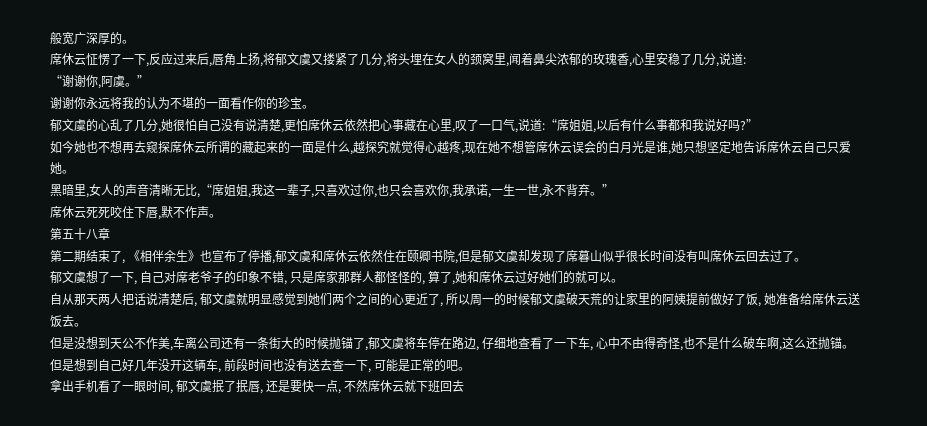般宽广深厚的。
席休云怔愣了一下,反应过来后,唇角上扬,将郁文虞又搂紧了几分,将头埋在女人的颈窝里,闻着鼻尖浓郁的玫瑰香,心里安稳了几分,说道:
“谢谢你,阿虞。”
谢谢你永远将我的认为不堪的一面看作你的珍宝。
郁文虞的心乱了几分,她很怕自己没有说清楚,更怕席休云依然把心事藏在心里,叹了一口气,说道:“席姐姐,以后有什么事都和我说好吗?”
如今她也不想再去窥探席休云所谓的藏起来的一面是什么,越探究就觉得心越疼,现在她不想管席休云误会的白月光是谁,她只想坚定地告诉席休云自己只爱她。
黑暗里,女人的声音清晰无比,“席姐姐,我这一辈子,只喜欢过你,也只会喜欢你,我承诺,一生一世,永不背弃。”
席休云死死咬住下唇,默不作声。
第五十八章
第二期结束了, 《相伴余生》也宣布了停播,郁文虞和席休云依然住在颐卿书院,但是郁文虞却发现了席暮山似乎很长时间没有叫席休云回去过了。
郁文虞想了一下, 自己对席老爷子的印象不错, 只是席家那群人都怪怪的, 算了,她和席休云过好她们的就可以。
自从那天两人把话说清楚后, 郁文虞就明显感觉到她们两个之间的心更近了, 所以周一的时候郁文虞破天荒的让家里的阿姨提前做好了饭, 她准备给席休云送饭去。
但是没想到天公不作美,车离公司还有一条街大的时候抛锚了,郁文虞将车停在路边, 仔细地查看了一下车, 心中不由得奇怪,也不是什么破车啊,这么还抛锚。
但是想到自己好几年没开这辆车, 前段时间也没有送去查一下, 可能是正常的吧。
拿出手机看了一眼时间, 郁文虞抿了抿唇, 还是要快一点, 不然席休云就下班回去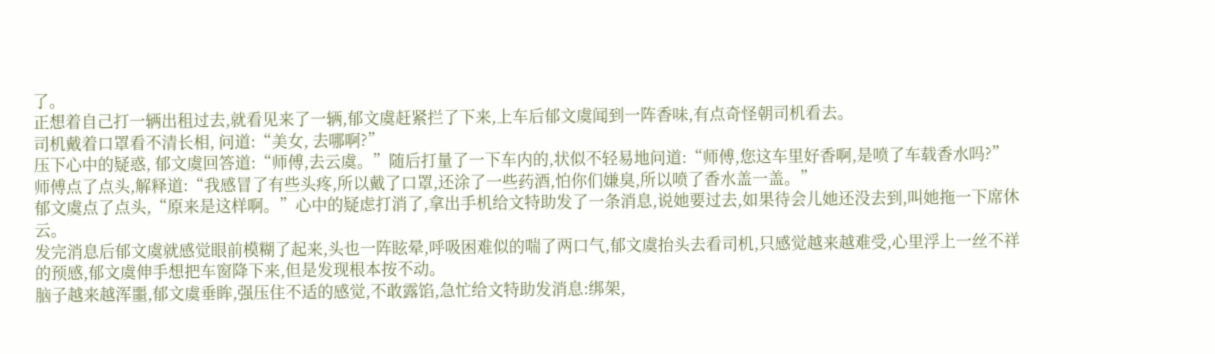了。
正想着自己打一辆出租过去,就看见来了一辆,郁文虞赶紧拦了下来,上车后郁文虞闻到一阵香味,有点奇怪朝司机看去。
司机戴着口罩看不清长相, 问道:“美女, 去哪啊?”
压下心中的疑惑, 郁文虞回答道:“师傅,去云虞。”随后打量了一下车内的,状似不轻易地问道:“师傅,您这车里好香啊,是喷了车载香水吗?”
师傅点了点头,解释道:“我感冒了有些头疼,所以戴了口罩,还涂了一些药酒,怕你们嫌臭,所以喷了香水盖一盖。”
郁文虞点了点头,“原来是这样啊。”心中的疑虑打消了,拿出手机给文特助发了一条消息,说她要过去,如果待会儿她还没去到,叫她拖一下席休云。
发完消息后郁文虞就感觉眼前模糊了起来,头也一阵眩晕,呼吸困难似的喘了两口气,郁文虞抬头去看司机,只感觉越来越难受,心里浮上一丝不祥的预感,郁文虞伸手想把车窗降下来,但是发现根本按不动。
脑子越来越浑噩,郁文虞垂眸,强压住不适的感觉,不敢露馅,急忙给文特助发消息:绑架,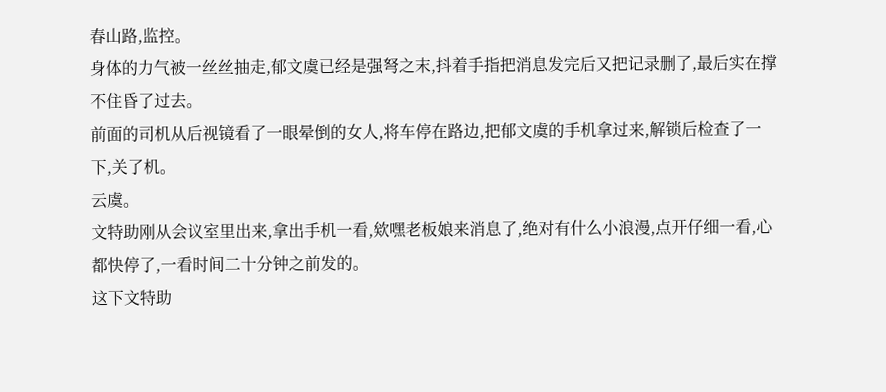春山路,监控。
身体的力气被一丝丝抽走,郁文虞已经是强弩之末,抖着手指把消息发完后又把记录删了,最后实在撑不住昏了过去。
前面的司机从后视镜看了一眼晕倒的女人,将车停在路边,把郁文虞的手机拿过来,解锁后检查了一下,关了机。
云虞。
文特助刚从会议室里出来,拿出手机一看,欸嘿老板娘来消息了,绝对有什么小浪漫,点开仔细一看,心都快停了,一看时间二十分钟之前发的。
这下文特助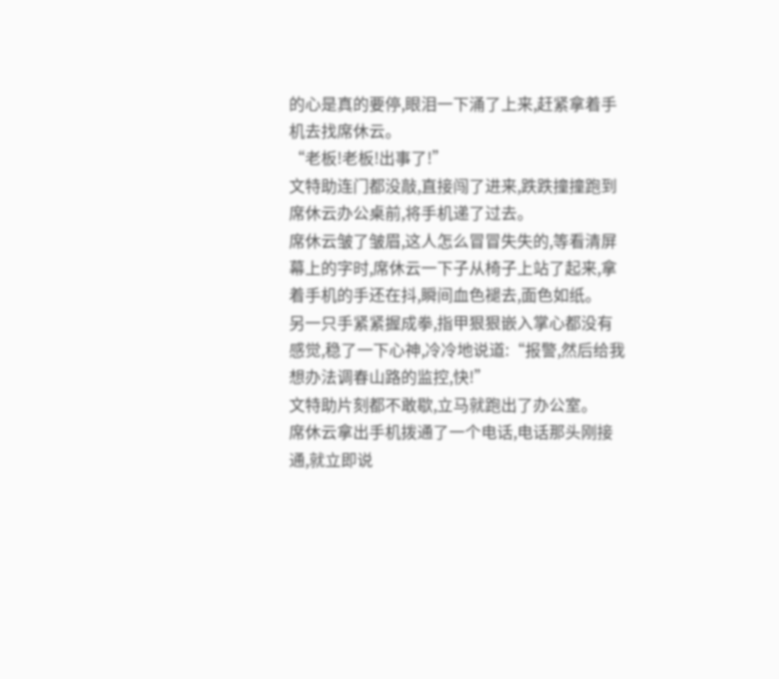的心是真的要停,眼泪一下涌了上来,赶紧拿着手机去找席休云。
“老板!老板!出事了!”
文特助连门都没敲,直接闯了进来,跌跌撞撞跑到席休云办公桌前,将手机递了过去。
席休云皱了皱眉,这人怎么冒冒失失的,等看清屏幕上的字时,席休云一下子从椅子上站了起来,拿着手机的手还在抖,瞬间血色褪去,面色如纸。
另一只手紧紧握成拳,指甲狠狠嵌入掌心都没有感觉,稳了一下心神,冷冷地说道:“报警,然后给我想办法调春山路的监控,快!”
文特助片刻都不敢歇,立马就跑出了办公室。
席休云拿出手机拨通了一个电话,电话那头刚接通,就立即说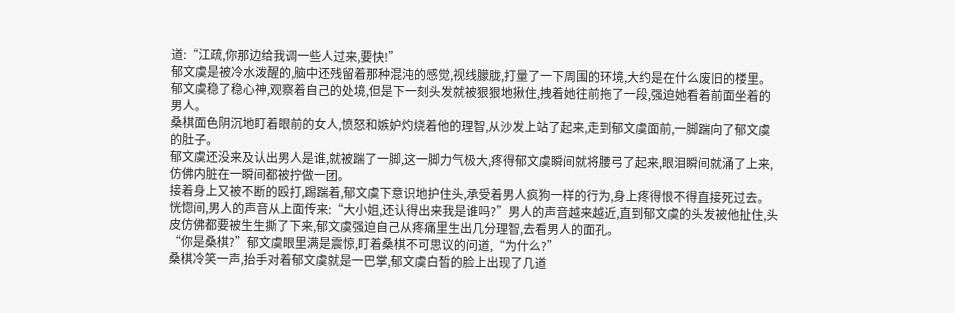道:“江疏,你那边给我调一些人过来,要快!”
郁文虞是被冷水泼醒的,脑中还残留着那种混沌的感觉,视线朦胧,打量了一下周围的环境,大约是在什么废旧的楼里。
郁文虞稳了稳心神,观察着自己的处境,但是下一刻头发就被狠狠地揪住,拽着她往前拖了一段,强迫她看着前面坐着的男人。
桑棋面色阴沉地盯着眼前的女人,愤怒和嫉妒灼烧着他的理智,从沙发上站了起来,走到郁文虞面前,一脚踹向了郁文虞的肚子。
郁文虞还没来及认出男人是谁,就被踹了一脚,这一脚力气极大,疼得郁文虞瞬间就将腰弓了起来,眼泪瞬间就涌了上来,仿佛内脏在一瞬间都被拧做一团。
接着身上又被不断的殴打,踢踹着,郁文虞下意识地护住头,承受着男人疯狗一样的行为,身上疼得恨不得直接死过去。
恍惚间,男人的声音从上面传来:“大小姐,还认得出来我是谁吗?”男人的声音越来越近,直到郁文虞的头发被他扯住,头皮仿佛都要被生生撕了下来,郁文虞强迫自己从疼痛里生出几分理智,去看男人的面孔。
“你是桑棋?”郁文虞眼里满是震惊,盯着桑棋不可思议的问道,“为什么?”
桑棋冷笑一声,抬手对着郁文虞就是一巴掌,郁文虞白皙的脸上出现了几道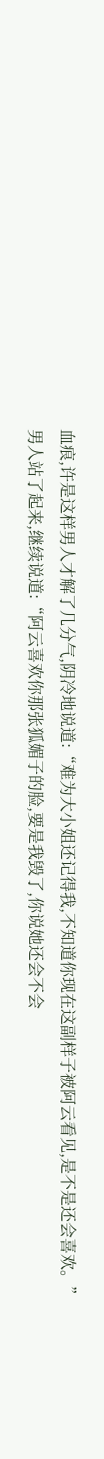血痕,许是这样男人才解了几分气,阴冷地说道:“难为大小姐还记得我,不知道你现在这副样子被阿云看见,是不是还会喜欢。”
男人站了起来,继续说道:“阿云喜欢你那张狐媚子的脸,要是我毁了,你说她还会不会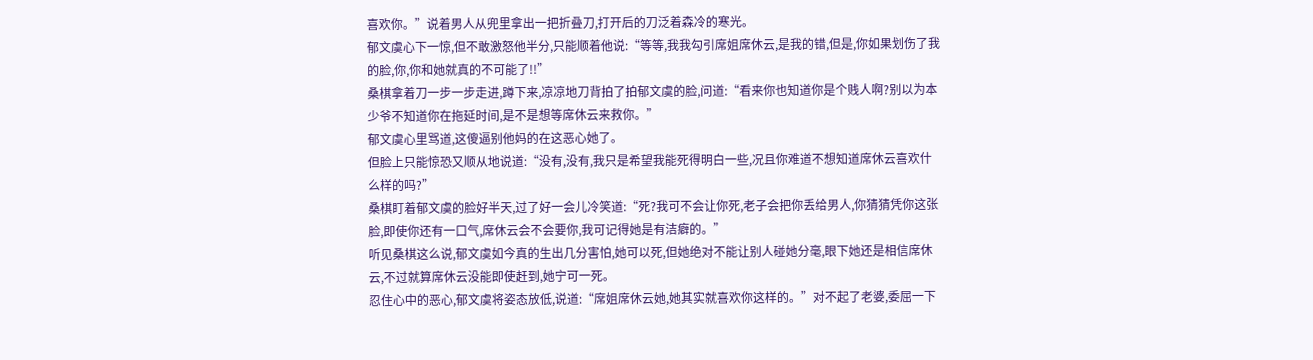喜欢你。”说着男人从兜里拿出一把折叠刀,打开后的刀泛着森冷的寒光。
郁文虞心下一惊,但不敢激怒他半分,只能顺着他说:“等等,我我勾引席姐席休云,是我的错,但是,你如果划伤了我的脸,你,你和她就真的不可能了!!”
桑棋拿着刀一步一步走进,蹲下来,凉凉地刀背拍了拍郁文虞的脸,问道:“看来你也知道你是个贱人啊?别以为本少爷不知道你在拖延时间,是不是想等席休云来救你。”
郁文虞心里骂道,这傻逼别他妈的在这恶心她了。
但脸上只能惊恐又顺从地说道:“没有,没有,我只是希望我能死得明白一些,况且你难道不想知道席休云喜欢什么样的吗?”
桑棋盯着郁文虞的脸好半天,过了好一会儿冷笑道:“死?我可不会让你死,老子会把你丢给男人,你猜猜凭你这张脸,即使你还有一口气,席休云会不会要你,我可记得她是有洁癖的。”
听见桑棋这么说,郁文虞如今真的生出几分害怕,她可以死,但她绝对不能让别人碰她分毫,眼下她还是相信席休云,不过就算席休云没能即使赶到,她宁可一死。
忍住心中的恶心,郁文虞将姿态放低,说道:“席姐席休云她,她其实就喜欢你这样的。”对不起了老婆,委屈一下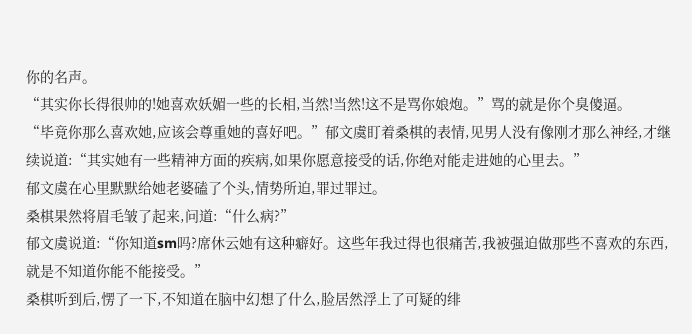你的名声。
“其实你长得很帅的!她喜欢妖媚一些的长相,当然!当然!这不是骂你娘炮。”骂的就是你个臭傻逼。
“毕竟你那么喜欢她,应该会尊重她的喜好吧。”郁文虞盯着桑棋的表情,见男人没有像刚才那么神经,才继续说道:“其实她有一些精神方面的疾病,如果你愿意接受的话,你绝对能走进她的心里去。”
郁文虞在心里默默给她老婆磕了个头,情势所迫,罪过罪过。
桑棋果然将眉毛皱了起来,问道:“什么病?”
郁文虞说道:“你知道sm吗?席休云她有这种癖好。这些年我过得也很痛苦,我被强迫做那些不喜欢的东西,就是不知道你能不能接受。”
桑棋听到后,愣了一下,不知道在脑中幻想了什么,脸居然浮上了可疑的绯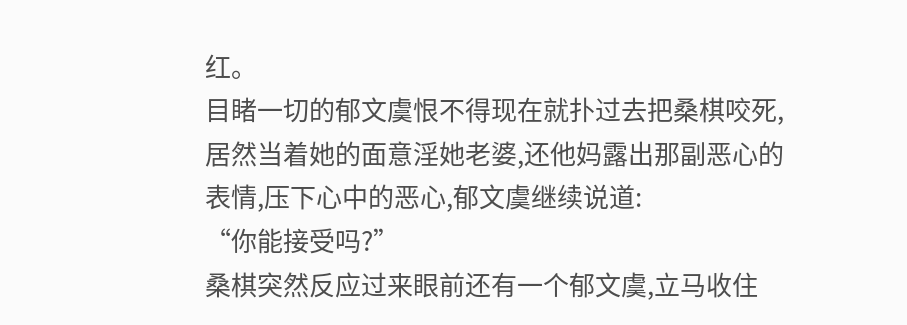红。
目睹一切的郁文虞恨不得现在就扑过去把桑棋咬死,居然当着她的面意淫她老婆,还他妈露出那副恶心的表情,压下心中的恶心,郁文虞继续说道:
“你能接受吗?”
桑棋突然反应过来眼前还有一个郁文虞,立马收住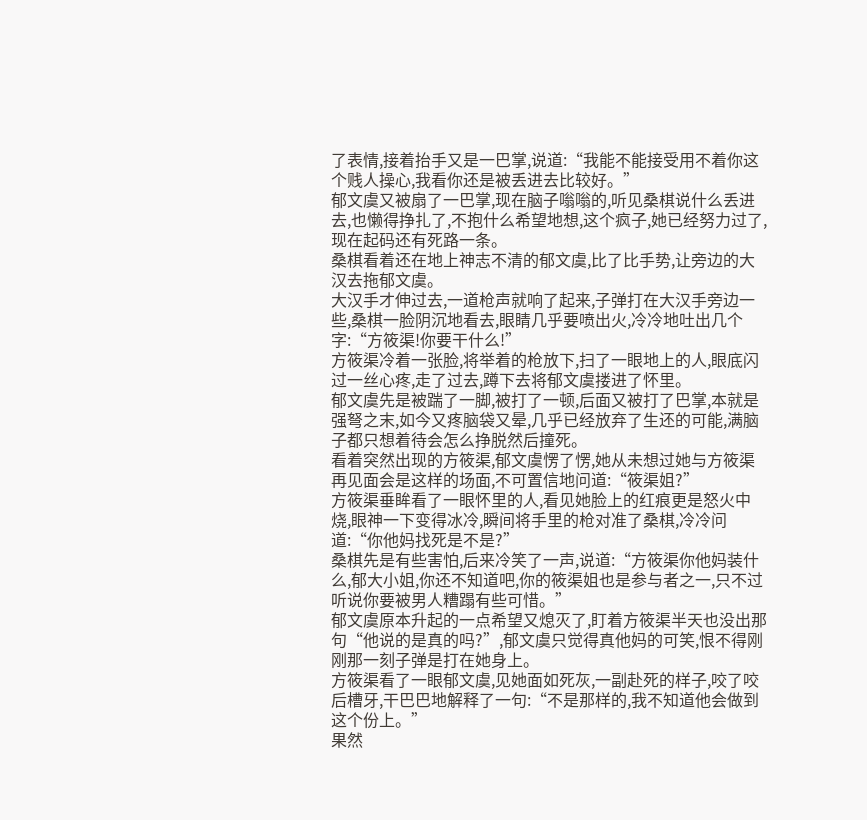了表情,接着抬手又是一巴掌,说道:“我能不能接受用不着你这个贱人操心,我看你还是被丢进去比较好。”
郁文虞又被扇了一巴掌,现在脑子嗡嗡的,听见桑棋说什么丢进去,也懒得挣扎了,不抱什么希望地想,这个疯子,她已经努力过了,现在起码还有死路一条。
桑棋看着还在地上神志不清的郁文虞,比了比手势,让旁边的大汉去拖郁文虞。
大汉手才伸过去,一道枪声就响了起来,子弹打在大汉手旁边一些,桑棋一脸阴沉地看去,眼睛几乎要喷出火,冷冷地吐出几个字:“方筱渠!你要干什么!”
方筱渠冷着一张脸,将举着的枪放下,扫了一眼地上的人,眼底闪过一丝心疼,走了过去,蹲下去将郁文虞搂进了怀里。
郁文虞先是被踹了一脚,被打了一顿,后面又被打了巴掌,本就是强弩之末,如今又疼脑袋又晕,几乎已经放弃了生还的可能,满脑子都只想着待会怎么挣脱然后撞死。
看着突然出现的方筱渠,郁文虞愣了愣,她从未想过她与方筱渠再见面会是这样的场面,不可置信地问道:“筱渠姐?”
方筱渠垂眸看了一眼怀里的人,看见她脸上的红痕更是怒火中烧,眼神一下变得冰冷,瞬间将手里的枪对准了桑棋,冷冷问道:“你他妈找死是不是?”
桑棋先是有些害怕,后来冷笑了一声,说道:“方筱渠你他妈装什么,郁大小姐,你还不知道吧,你的筱渠姐也是参与者之一,只不过听说你要被男人糟蹋有些可惜。”
郁文虞原本升起的一点希望又熄灭了,盯着方筱渠半天也没出那句“他说的是真的吗?”,郁文虞只觉得真他妈的可笑,恨不得刚刚那一刻子弹是打在她身上。
方筱渠看了一眼郁文虞,见她面如死灰,一副赴死的样子,咬了咬后槽牙,干巴巴地解释了一句:“不是那样的,我不知道他会做到这个份上。”
果然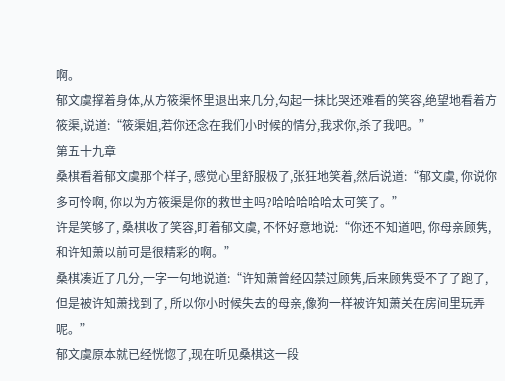啊。
郁文虞撑着身体,从方筱渠怀里退出来几分,勾起一抹比哭还难看的笑容,绝望地看着方筱渠,说道:“筱渠姐,若你还念在我们小时候的情分,我求你,杀了我吧。”
第五十九章
桑棋看着郁文虞那个样子, 感觉心里舒服极了,张狂地笑着,然后说道:“郁文虞, 你说你多可怜啊, 你以为方筱渠是你的救世主吗?哈哈哈哈哈太可笑了。”
许是笑够了, 桑棋收了笑容,盯着郁文虞, 不怀好意地说:“你还不知道吧, 你母亲顾隽, 和许知萧以前可是很精彩的啊。”
桑棋凑近了几分,一字一句地说道:“许知萧曾经囚禁过顾隽,后来顾隽受不了了跑了, 但是被许知萧找到了, 所以你小时候失去的母亲,像狗一样被许知萧关在房间里玩弄呢。”
郁文虞原本就已经恍惚了,现在听见桑棋这一段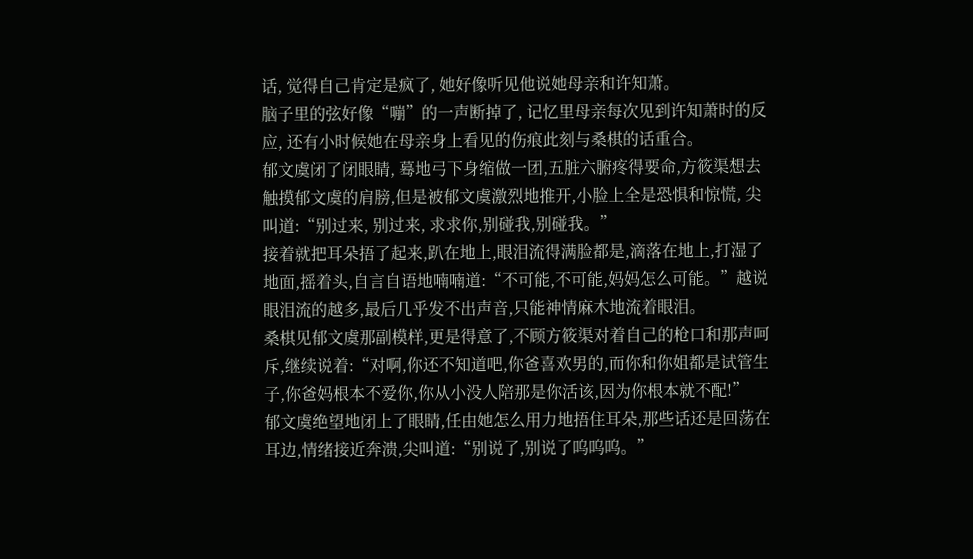话, 觉得自己肯定是疯了, 她好像听见他说她母亲和许知萧。
脑子里的弦好像“嘣”的一声断掉了, 记忆里母亲每次见到许知萧时的反应, 还有小时候她在母亲身上看见的伤痕此刻与桑棋的话重合。
郁文虞闭了闭眼睛, 蓦地弓下身缩做一团,五脏六腑疼得要命,方筱渠想去触摸郁文虞的肩膀,但是被郁文虞激烈地推开,小脸上全是恐惧和惊慌, 尖叫道:“别过来, 别过来, 求求你,别碰我,别碰我。”
接着就把耳朵捂了起来,趴在地上,眼泪流得满脸都是,滴落在地上,打湿了地面,摇着头,自言自语地喃喃道:“不可能,不可能,妈妈怎么可能。”越说眼泪流的越多,最后几乎发不出声音,只能神情麻木地流着眼泪。
桑棋见郁文虞那副模样,更是得意了,不顾方筱渠对着自己的枪口和那声呵斥,继续说着:“对啊,你还不知道吧,你爸喜欢男的,而你和你姐都是试管生子,你爸妈根本不爱你,你从小没人陪那是你活该,因为你根本就不配!”
郁文虞绝望地闭上了眼睛,任由她怎么用力地捂住耳朵,那些话还是回荡在耳边,情绪接近奔溃,尖叫道:“别说了,别说了呜呜呜。”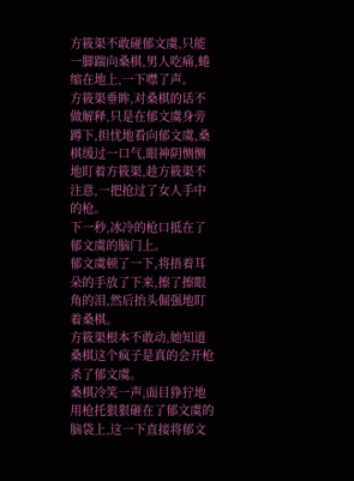方筱渠不敢碰郁文虞,只能一脚踹向桑棋,男人吃痛,蜷缩在地上,一下噤了声。
方筱渠垂眸,对桑棋的话不做解释,只是在郁文虞身旁蹲下,担忧地看向郁文虞,桑棋缓过一口气,眼神阴恻恻地盯着方筱渠,趁方筱渠不注意,一把抢过了女人手中的枪。
下一秒,冰冷的枪口抵在了郁文虞的脑门上。
郁文虞顿了一下,将捂着耳朵的手放了下来,擦了擦眼角的泪,然后抬头倔强地盯着桑棋。
方筱渠根本不敢动,她知道桑棋这个疯子是真的会开枪杀了郁文虞。
桑棋冷笑一声,面目狰狞地用枪托狠狠砸在了郁文虞的脑袋上,这一下直接将郁文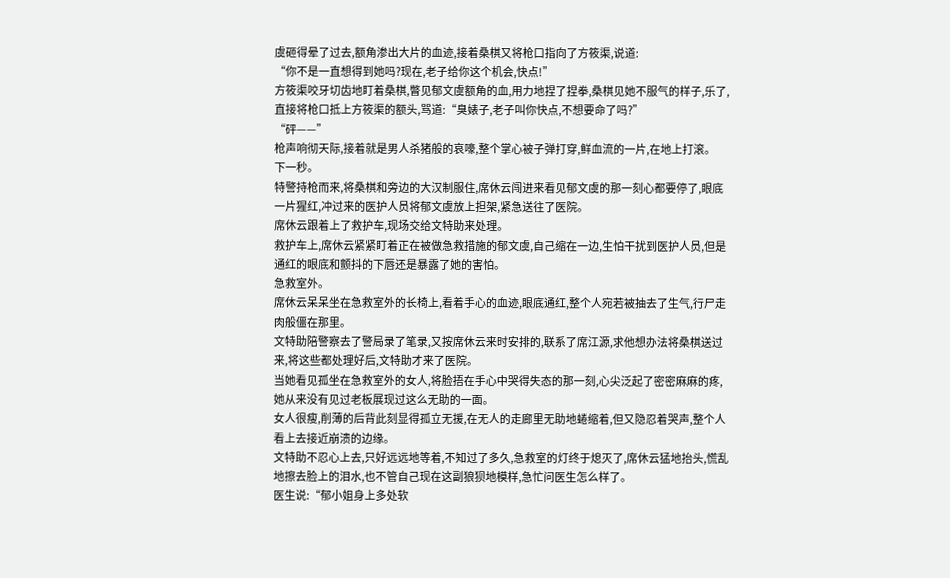虞砸得晕了过去,额角渗出大片的血迹,接着桑棋又将枪口指向了方筱渠,说道:
“你不是一直想得到她吗?现在,老子给你这个机会,快点!”
方筱渠咬牙切齿地盯着桑棋,瞥见郁文虞额角的血,用力地捏了捏拳,桑棋见她不服气的样子,乐了,直接将枪口抵上方筱渠的额头,骂道:“臭婊子,老子叫你快点,不想要命了吗?”
“砰——”
枪声响彻天际,接着就是男人杀猪般的哀嚎,整个掌心被子弹打穿,鲜血流的一片,在地上打滚。
下一秒。
特警持枪而来,将桑棋和旁边的大汉制服住,席休云闯进来看见郁文虞的那一刻心都要停了,眼底一片猩红,冲过来的医护人员将郁文虞放上担架,紧急送往了医院。
席休云跟着上了救护车,现场交给文特助来处理。
救护车上,席休云紧紧盯着正在被做急救措施的郁文虞,自己缩在一边,生怕干扰到医护人员,但是通红的眼底和颤抖的下唇还是暴露了她的害怕。
急救室外。
席休云呆呆坐在急救室外的长椅上,看着手心的血迹,眼底通红,整个人宛若被抽去了生气,行尸走肉般僵在那里。
文特助陪警察去了警局录了笔录,又按席休云来时安排的,联系了席江源,求他想办法将桑棋送过来,将这些都处理好后,文特助才来了医院。
当她看见孤坐在急救室外的女人,将脸捂在手心中哭得失态的那一刻,心尖泛起了密密麻麻的疼,她从来没有见过老板展现过这么无助的一面。
女人很瘦,削薄的后背此刻显得孤立无援,在无人的走廊里无助地蜷缩着,但又隐忍着哭声,整个人看上去接近崩溃的边缘。
文特助不忍心上去,只好远远地等着,不知过了多久,急救室的灯终于熄灭了,席休云猛地抬头,慌乱地擦去脸上的泪水,也不管自己现在这副狼狈地模样,急忙问医生怎么样了。
医生说:“郁小姐身上多处软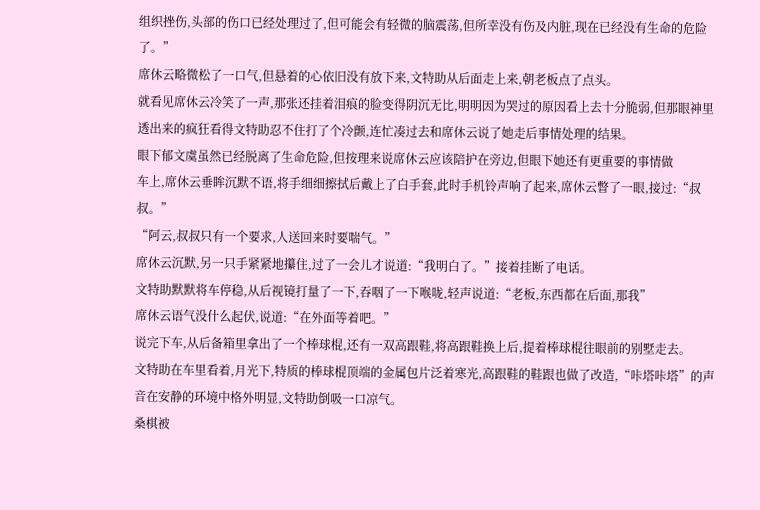组织挫伤,头部的伤口已经处理过了,但可能会有轻微的脑震荡,但所幸没有伤及内脏,现在已经没有生命的危险了。”
席休云略微松了一口气,但悬着的心依旧没有放下来,文特助从后面走上来,朝老板点了点头。
就看见席休云冷笑了一声,那张还挂着泪痕的脸变得阴沉无比,明明因为哭过的原因看上去十分脆弱,但那眼神里透出来的疯狂看得文特助忍不住打了个冷颤,连忙凑过去和席休云说了她走后事情处理的结果。
眼下郁文虞虽然已经脱离了生命危险,但按理来说席休云应该陪护在旁边,但眼下她还有更重要的事情做
车上,席休云垂眸沉默不语,将手细细擦拭后戴上了白手套,此时手机铃声响了起来,席休云瞥了一眼,接过:“叔叔。”
“阿云,叔叔只有一个要求,人送回来时要喘气。”
席休云沉默,另一只手紧紧地攥住,过了一会儿才说道:“我明白了。”接着挂断了电话。
文特助默默将车停稳,从后视镜打量了一下,吞咽了一下喉咙,轻声说道:“老板,东西都在后面,那我”
席休云语气没什么起伏,说道:“在外面等着吧。”
说完下车,从后备箱里拿出了一个棒球棍,还有一双高跟鞋,将高跟鞋换上后,提着棒球棍往眼前的别墅走去。
文特助在车里看着,月光下,特质的棒球棍顶端的金属包片泛着寒光,高跟鞋的鞋跟也做了改造,“咔塔咔塔”的声音在安静的环境中格外明显,文特助倒吸一口凉气。
桑棋被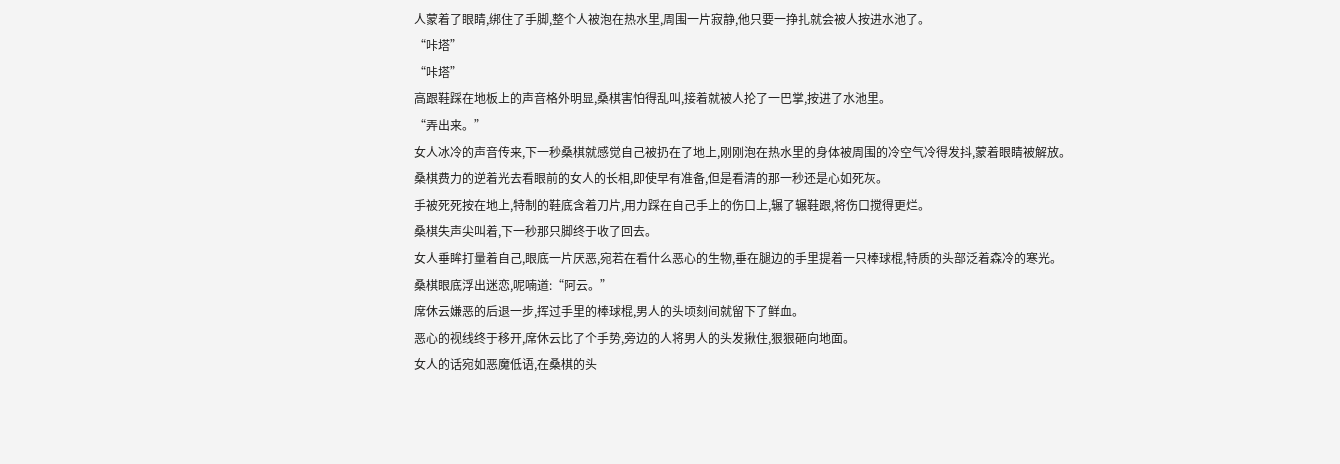人蒙着了眼睛,绑住了手脚,整个人被泡在热水里,周围一片寂静,他只要一挣扎就会被人按进水池了。
“咔塔”
“咔塔”
高跟鞋踩在地板上的声音格外明显,桑棋害怕得乱叫,接着就被人抡了一巴掌,按进了水池里。
“弄出来。”
女人冰冷的声音传来,下一秒桑棋就感觉自己被扔在了地上,刚刚泡在热水里的身体被周围的冷空气冷得发抖,蒙着眼睛被解放。
桑棋费力的逆着光去看眼前的女人的长相,即使早有准备,但是看清的那一秒还是心如死灰。
手被死死按在地上,特制的鞋底含着刀片,用力踩在自己手上的伤口上,辗了辗鞋跟,将伤口搅得更烂。
桑棋失声尖叫着,下一秒那只脚终于收了回去。
女人垂眸打量着自己,眼底一片厌恶,宛若在看什么恶心的生物,垂在腿边的手里提着一只棒球棍,特质的头部泛着森冷的寒光。
桑棋眼底浮出迷恋,呢喃道:“阿云。”
席休云嫌恶的后退一步,挥过手里的棒球棍,男人的头顷刻间就留下了鲜血。
恶心的视线终于移开,席休云比了个手势,旁边的人将男人的头发揪住,狠狠砸向地面。
女人的话宛如恶魔低语,在桑棋的头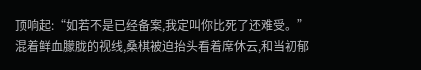顶响起:“如若不是已经备案,我定叫你比死了还难受。”
混着鲜血朦胧的视线,桑棋被迫抬头看着席休云,和当初郁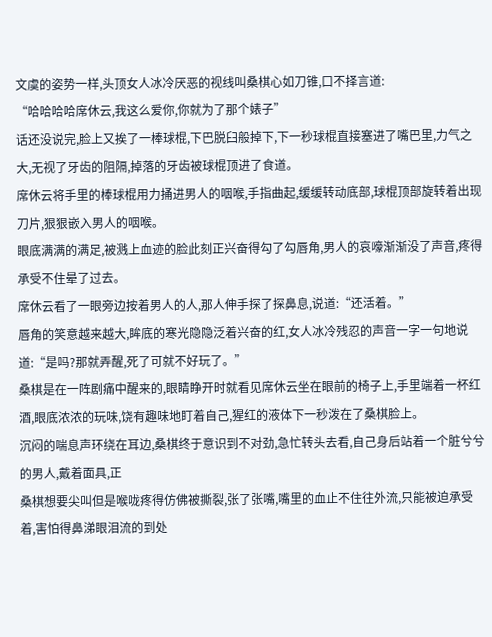文虞的姿势一样,头顶女人冰冷厌恶的视线叫桑棋心如刀锥,口不择言道:
“哈哈哈哈席休云,我这么爱你,你就为了那个婊子”
话还没说完,脸上又挨了一棒球棍,下巴脱臼般掉下,下一秒球棍直接塞进了嘴巴里,力气之大,无视了牙齿的阻隔,掉落的牙齿被球棍顶进了食道。
席休云将手里的棒球棍用力捅进男人的咽喉,手指曲起,缓缓转动底部,球棍顶部旋转着出现刀片,狠狠嵌入男人的咽喉。
眼底满满的满足,被溅上血迹的脸此刻正兴奋得勾了勾唇角,男人的哀嚎渐渐没了声音,疼得承受不住晕了过去。
席休云看了一眼旁边按着男人的人,那人伸手探了探鼻息,说道:“还活着。”
唇角的笑意越来越大,眸底的寒光隐隐泛着兴奋的红,女人冰冷残忍的声音一字一句地说道:“是吗?那就弄醒,死了可就不好玩了。”
桑棋是在一阵剧痛中醒来的,眼睛睁开时就看见席休云坐在眼前的椅子上,手里端着一杯红酒,眼底浓浓的玩味,饶有趣味地盯着自己,猩红的液体下一秒泼在了桑棋脸上。
沉闷的喘息声环绕在耳边,桑棋终于意识到不对劲,急忙转头去看,自己身后站着一个脏兮兮的男人,戴着面具,正
桑棋想要尖叫但是喉咙疼得仿佛被撕裂,张了张嘴,嘴里的血止不住往外流,只能被迫承受着,害怕得鼻涕眼泪流的到处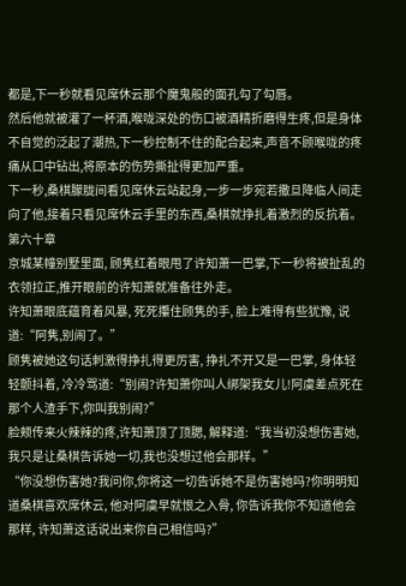都是,下一秒就看见席休云那个魔鬼般的面孔勾了勾唇。
然后他就被灌了一杯酒,喉咙深处的伤口被酒精折磨得生疼,但是身体不自觉的泛起了潮热,下一秒控制不住的配合起来,声音不顾喉咙的疼痛从口中钻出,将原本的伤势撕扯得更加严重。
下一秒,桑棋朦胧间看见席休云站起身,一步一步宛若撒旦降临人间走向了他,接着只看见席休云手里的东西,桑棋就挣扎着激烈的反抗着。
第六十章
京城某幢别墅里面, 顾隽红着眼甩了许知萧一巴掌,下一秒将被扯乱的衣领拉正,推开眼前的许知萧就准备往外走。
许知萧眼底蕴育着风暴, 死死攥住顾隽的手, 脸上难得有些犹豫, 说道:“阿隽,别闹了。”
顾隽被她这句话刺激得挣扎得更厉害, 挣扎不开又是一巴掌, 身体轻轻颤抖着, 冷冷骂道:“别闹?许知萧你叫人绑架我女儿!阿虞差点死在那个人渣手下,你叫我别闹?”
脸颊传来火辣辣的疼,许知萧顶了顶腮, 解释道:“我当初没想伤害她, 我只是让桑棋告诉她一切,我也没想过他会那样。”
“你没想伤害她?我问你,你将这一切告诉她不是伤害她吗?你明明知道桑棋喜欢席休云, 他对阿虞早就恨之入骨, 你告诉我你不知道他会那样, 许知萧这话说出来你自己相信吗?”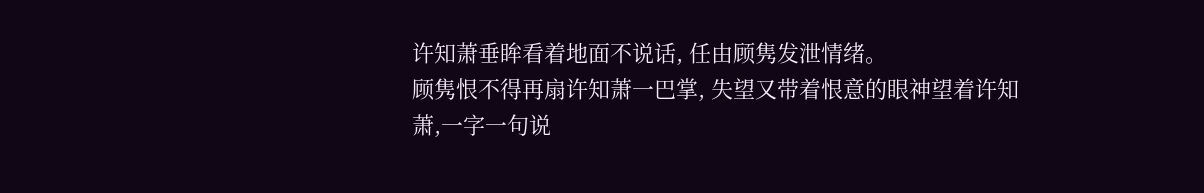许知萧垂眸看着地面不说话, 任由顾隽发泄情绪。
顾隽恨不得再扇许知萧一巴掌, 失望又带着恨意的眼神望着许知萧,一字一句说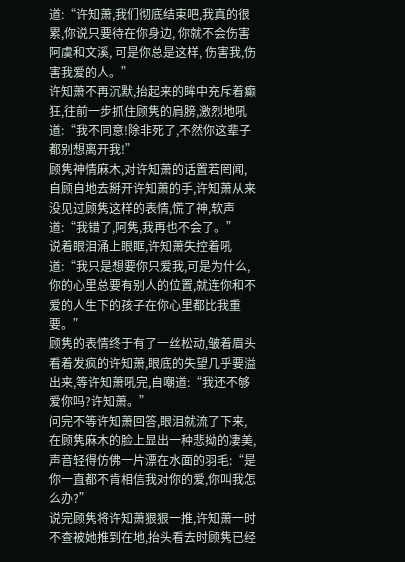道:“许知萧,我们彻底结束吧,我真的很累,你说只要待在你身边, 你就不会伤害阿虞和文溪, 可是你总是这样, 伤害我,伤害我爱的人。”
许知萧不再沉默,抬起来的眸中充斥着癫狂,往前一步抓住顾隽的肩膀,激烈地吼道:“我不同意!除非死了,不然你这辈子都别想离开我!”
顾隽神情麻木,对许知萧的话置若罔闻,自顾自地去掰开许知萧的手,许知萧从来没见过顾隽这样的表情,慌了神,软声道:“我错了,阿隽,我再也不会了。”
说着眼泪涌上眼眶,许知萧失控着吼道:“我只是想要你只爱我,可是为什么,你的心里总要有别人的位置,就连你和不爱的人生下的孩子在你心里都比我重要。”
顾隽的表情终于有了一丝松动,皱着眉头看着发疯的许知萧,眼底的失望几乎要溢出来,等许知萧吼完,自嘲道:“我还不够爱你吗?许知萧。”
问完不等许知萧回答,眼泪就流了下来,在顾隽麻木的脸上显出一种悲拗的凄美,声音轻得仿佛一片漂在水面的羽毛:“是你一直都不肯相信我对你的爱,你叫我怎么办?”
说完顾隽将许知萧狠狠一推,许知萧一时不查被她推到在地,抬头看去时顾隽已经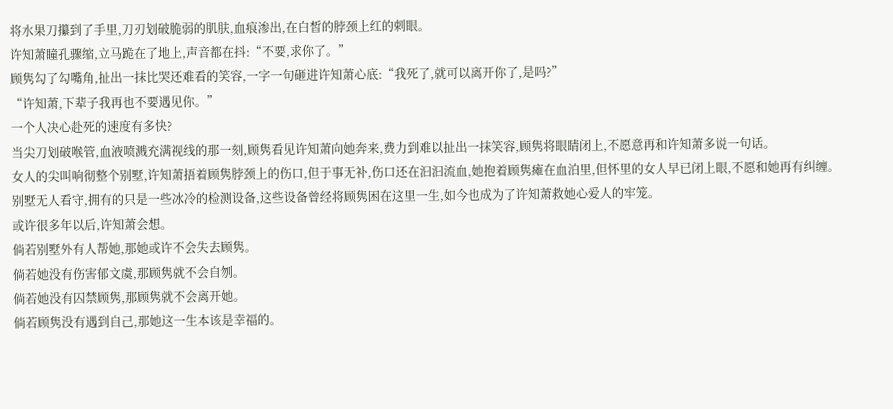将水果刀攥到了手里,刀刃划破脆弱的肌肤,血痕渗出,在白皙的脖颈上红的刺眼。
许知萧瞳孔骤缩,立马跪在了地上,声音都在抖:“不要,求你了。”
顾隽勾了勾嘴角,扯出一抹比哭还难看的笑容,一字一句砸进许知萧心底:“我死了,就可以离开你了,是吗?”
“许知萧,下辈子我再也不要遇见你。”
一个人决心赴死的速度有多快?
当尖刀划破喉管,血液喷溅充满视线的那一刻,顾隽看见许知萧向她奔来,费力到难以扯出一抹笑容,顾隽将眼睛闭上,不愿意再和许知萧多说一句话。
女人的尖叫响彻整个别墅,许知萧捂着顾隽脖颈上的伤口,但于事无补,伤口还在汩汩流血,她抱着顾隽瘫在血泊里,但怀里的女人早已闭上眼,不愿和她再有纠缠。
别墅无人看守,拥有的只是一些冰冷的检测设备,这些设备曾经将顾隽困在这里一生,如今也成为了许知萧救她心爱人的牢笼。
或许很多年以后,许知萧会想。
倘若别墅外有人帮她,那她或许不会失去顾隽。
倘若她没有伤害郁文虞,那顾隽就不会自刎。
倘若她没有囚禁顾隽,那顾隽就不会离开她。
倘若顾隽没有遇到自己,那她这一生本该是幸福的。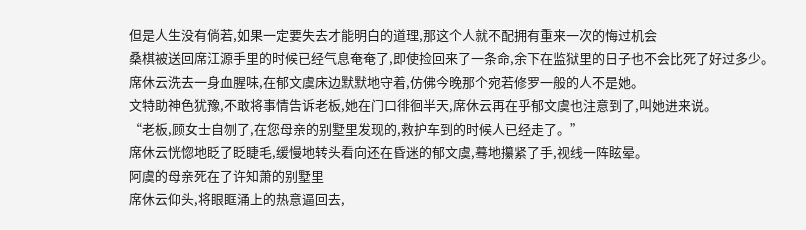但是人生没有倘若,如果一定要失去才能明白的道理,那这个人就不配拥有重来一次的悔过机会
桑棋被送回席江源手里的时候已经气息奄奄了,即使捡回来了一条命,余下在监狱里的日子也不会比死了好过多少。
席休云洗去一身血腥味,在郁文虞床边默默地守着,仿佛今晚那个宛若修罗一般的人不是她。
文特助神色犹豫,不敢将事情告诉老板,她在门口徘徊半天,席休云再在乎郁文虞也注意到了,叫她进来说。
“老板,顾女士自刎了,在您母亲的别墅里发现的,救护车到的时候人已经走了。”
席休云恍惚地眨了眨睫毛,缓慢地转头看向还在昏迷的郁文虞,蓦地攥紧了手,视线一阵眩晕。
阿虞的母亲死在了许知萧的别墅里
席休云仰头,将眼眶涌上的热意逼回去,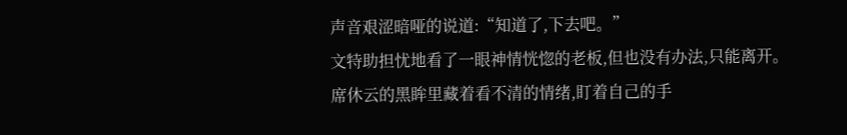声音艰涩暗哑的说道:“知道了,下去吧。”
文特助担忧地看了一眼神情恍惚的老板,但也没有办法,只能离开。
席休云的黑眸里藏着看不清的情绪,盯着自己的手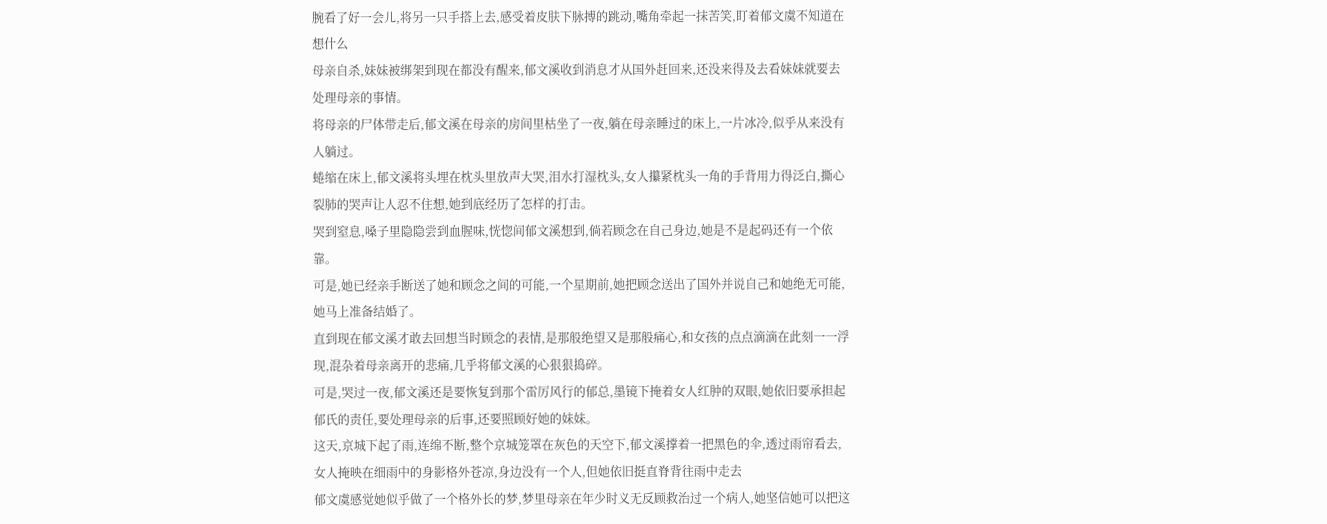腕看了好一会儿,将另一只手搭上去,感受着皮肤下脉搏的跳动,嘴角牵起一抹苦笑,盯着郁文虞不知道在想什么
母亲自杀,妹妹被绑架到现在都没有醒来,郁文溪收到消息才从国外赶回来,还没来得及去看妹妹就要去处理母亲的事情。
将母亲的尸体带走后,郁文溪在母亲的房间里枯坐了一夜,躺在母亲睡过的床上,一片冰冷,似乎从来没有人躺过。
蜷缩在床上,郁文溪将头埋在枕头里放声大哭,泪水打湿枕头,女人攥紧枕头一角的手背用力得泛白,撕心裂肺的哭声让人忍不住想,她到底经历了怎样的打击。
哭到窒息,嗓子里隐隐尝到血腥味,恍惚间郁文溪想到,倘若顾念在自己身边,她是不是起码还有一个依靠。
可是,她已经亲手断送了她和顾念之间的可能,一个星期前,她把顾念送出了国外并说自己和她绝无可能,她马上准备结婚了。
直到现在郁文溪才敢去回想当时顾念的表情,是那般绝望又是那般痛心,和女孩的点点滴滴在此刻一一浮现,混杂着母亲离开的悲痛,几乎将郁文溪的心狠狠捣碎。
可是,哭过一夜,郁文溪还是要恢复到那个雷厉风行的郁总,墨镜下掩着女人红肿的双眼,她依旧要承担起郁氏的责任,要处理母亲的后事,还要照顾好她的妹妹。
这天,京城下起了雨,连绵不断,整个京城笼罩在灰色的天空下,郁文溪撑着一把黑色的伞,透过雨帘看去,女人掩映在细雨中的身影格外苍凉,身边没有一个人,但她依旧挺直脊背往雨中走去
郁文虞感觉她似乎做了一个格外长的梦,梦里母亲在年少时义无反顾救治过一个病人,她坚信她可以把这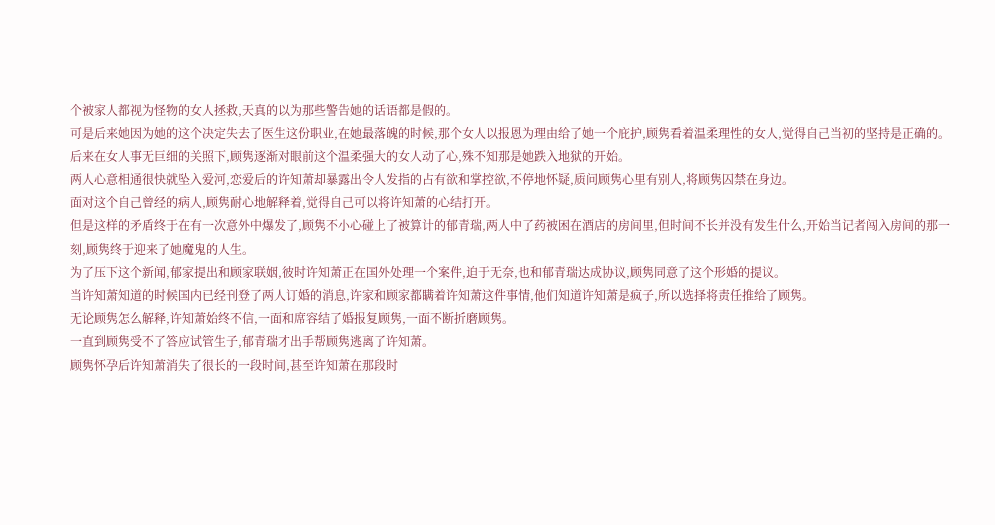个被家人都视为怪物的女人拯救,天真的以为那些警告她的话语都是假的。
可是后来她因为她的这个决定失去了医生这份职业,在她最落魄的时候,那个女人以报恩为理由给了她一个庇护,顾隽看着温柔理性的女人,觉得自己当初的坚持是正确的。
后来在女人事无巨细的关照下,顾隽逐渐对眼前这个温柔强大的女人动了心,殊不知那是她跌入地狱的开始。
两人心意相通很快就坠入爱河,恋爱后的许知萧却暴露出令人发指的占有欲和掌控欲,不停地怀疑,质问顾隽心里有别人,将顾隽囚禁在身边。
面对这个自己曾经的病人,顾隽耐心地解释着,觉得自己可以将许知萧的心结打开。
但是这样的矛盾终于在有一次意外中爆发了,顾隽不小心碰上了被算计的郁青瑞,两人中了药被困在酒店的房间里,但时间不长并没有发生什么,开始当记者闯入房间的那一刻,顾隽终于迎来了她魔鬼的人生。
为了压下这个新闻,郁家提出和顾家联姻,彼时许知萧正在国外处理一个案件,迫于无奈,也和郁青瑞达成协议,顾隽同意了这个形婚的提议。
当许知萧知道的时候国内已经刊登了两人订婚的消息,许家和顾家都瞒着许知萧这件事情,他们知道许知萧是疯子,所以选择将责任推给了顾隽。
无论顾隽怎么解释,许知萧始终不信,一面和席容结了婚报复顾隽,一面不断折磨顾隽。
一直到顾隽受不了答应试管生子,郁青瑞才出手帮顾隽逃离了许知萧。
顾隽怀孕后许知萧消失了很长的一段时间,甚至许知萧在那段时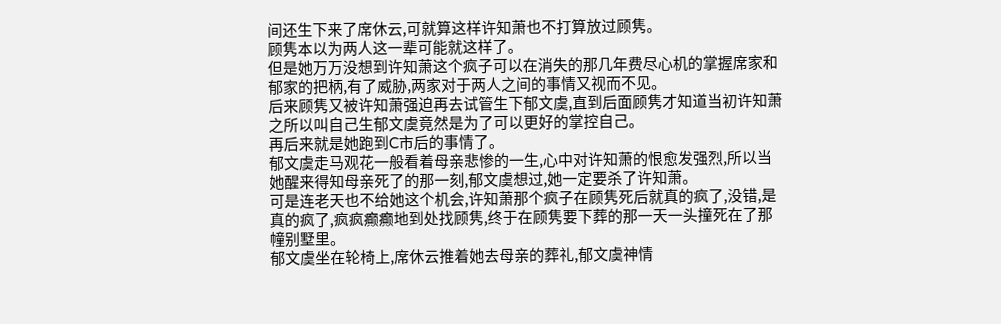间还生下来了席休云,可就算这样许知萧也不打算放过顾隽。
顾隽本以为两人这一辈可能就这样了。
但是她万万没想到许知萧这个疯子可以在消失的那几年费尽心机的掌握席家和郁家的把柄,有了威胁,两家对于两人之间的事情又视而不见。
后来顾隽又被许知萧强迫再去试管生下郁文虞,直到后面顾隽才知道当初许知萧之所以叫自己生郁文虞竟然是为了可以更好的掌控自己。
再后来就是她跑到C市后的事情了。
郁文虞走马观花一般看着母亲悲惨的一生,心中对许知萧的恨愈发强烈,所以当她醒来得知母亲死了的那一刻,郁文虞想过,她一定要杀了许知萧。
可是连老天也不给她这个机会,许知萧那个疯子在顾隽死后就真的疯了,没错,是真的疯了,疯疯癫癫地到处找顾隽,终于在顾隽要下葬的那一天一头撞死在了那幢别墅里。
郁文虞坐在轮椅上,席休云推着她去母亲的葬礼,郁文虞神情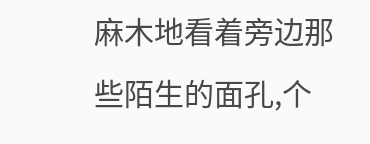麻木地看着旁边那些陌生的面孔,个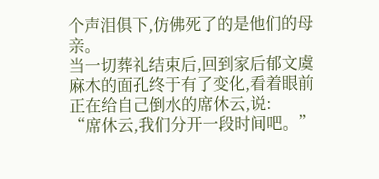个声泪俱下,仿佛死了的是他们的母亲。
当一切葬礼结束后,回到家后郁文虞麻木的面孔终于有了变化,看着眼前正在给自己倒水的席休云,说:
“席休云,我们分开一段时间吧。”